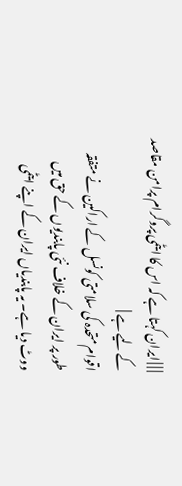| | | ایران کہتا ہے کہ اس کا ایٹمی پروگرام پرامن مقاصد کے لیے ہے |
اقوام متحدہ کی سلامتی کونسل کے اراکین نے متفقہ طور پر ایران کے خلاف نئی پابندیوں کے حق میں ووٹ دیا ہے۔ یہ پابندیاں ایران کے اپنے ایٹمی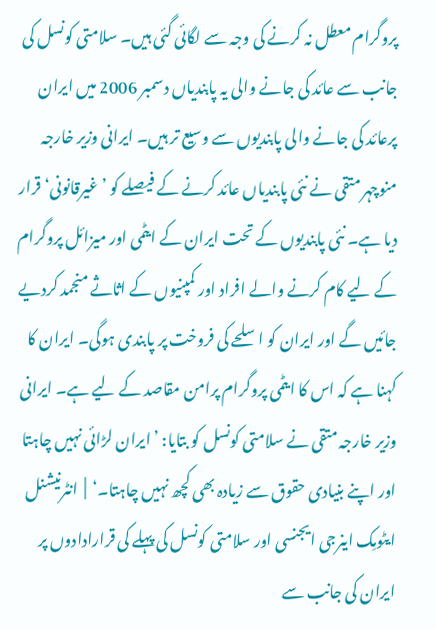پروگرام معطل نہ کرنے کی وجہ سے لگائی گئی ہیں۔ سلامتی کونسل کی جانب سے عائد کی جانے والی یہ پابندیاں دسمبر 2006 میں ایران پرعائد کی جانے والی پابندیوں سے وسیع تر ہیں۔ ایرانی وزیر خارجہ منوچہر متقی نے نئی پابندیاں عائد کرنے کے فیصلے کو ’غیرقانونی‘ قرار دیا ہے۔ نئی پابندیوں کے تحت ایران کے ایٹمی اور میزائل پروگرام کے لیے کام کرنے والے افراد اور کمپنیوں کے اثاثے منجمد کردیے جائیں گے اور ایران کو اسلحے کی فروخت پر پابندی ہوگی۔ ایران کا کہنا ہے کہ اس کا ایٹمی پروگرام پرامن مقاصد کے لیے ہے۔ ایرانی وزیر خارجہ متقی نے سلامتی کونسل کو بتایا: ’ایران لڑائی نہیں چاہتا اور اپنے بنیادی حقوق سے زیادہ بھی کچھ نہیں چاہتا۔‘  |  انٹرنیشنل ایٹومِک اینرجی ایجنسی اور سلامتی کونسل کی پہلے کی قرارادادوں پر ایران کی جانب سے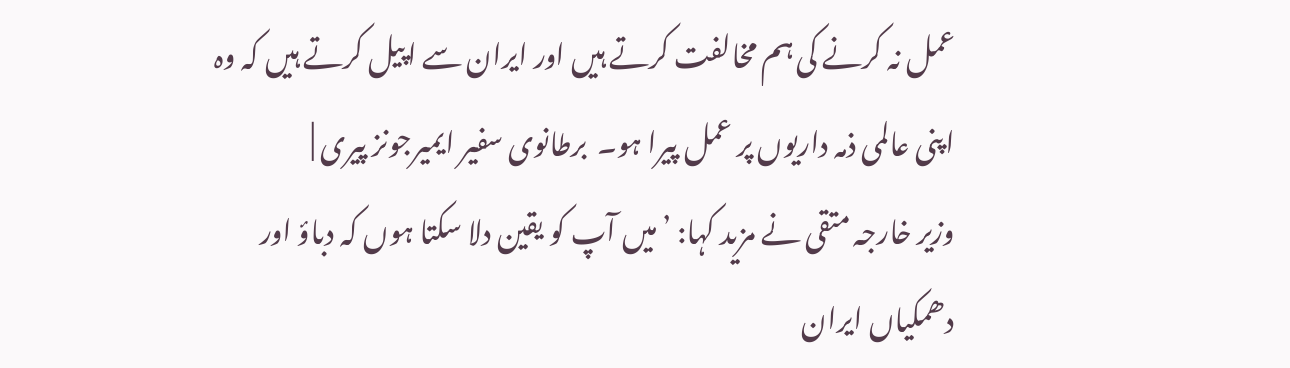عمل نہ کرنے کی ہم مخالفت کرتے ہیں اور ایران سے اپیل کرتے ہیں کہ وہ اپنی عالمی ذمہ داریوں پر عمل پیرا ہو۔  برطانوی سفیر ایمیرجونز پیری |
وزیر خارجہ متقی نے مزید کہا: ’میں آپ کو یقین دلا سکتا ہوں کہ دباؤ اور دھمکیاں ایران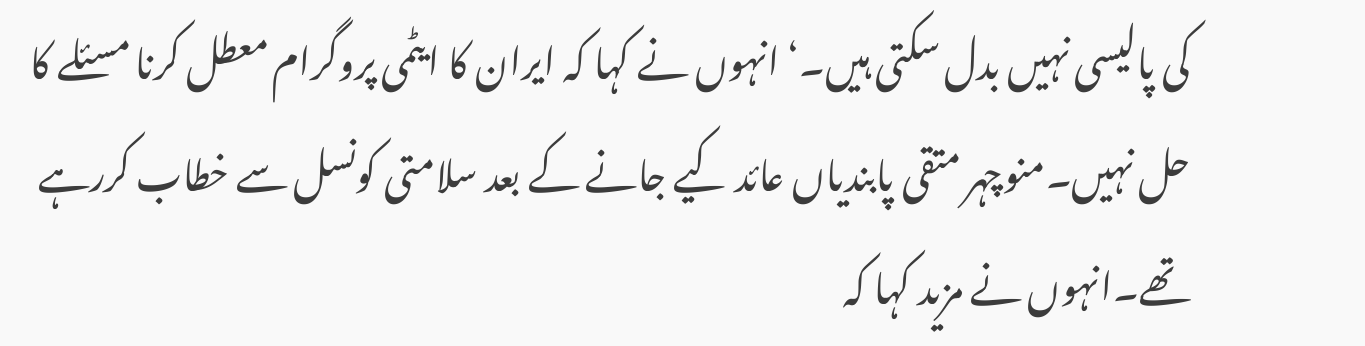کی پالیسی نہیں بدل سکتی ہیں۔‘ انہوں نے کہا کہ ایران کا ایٹمی پروگرام معطل کرنا مسئلے کا حل نہیں۔منوچہر متقی پابندیاں عائد کیے جانے کے بعد سلامتی کونسل سے خطاب کررہے تھے۔انہوں نے مزید کہا کہ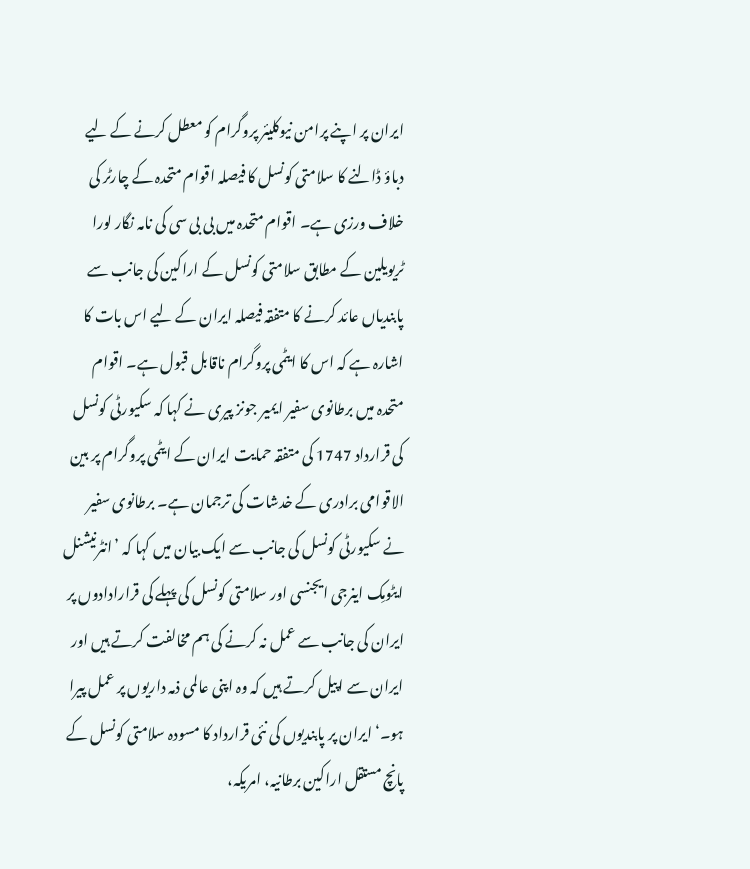ایران پر اپنے پرامن نیوکلیئر پروگرام کو معطل کرنے کے لیے دباؤ ڈالنے کا سلامتی کونسل کا فیصلہ اقوام متحدہ کے چارٹر کی خلاف ورزی ہے۔ اقوام متحدہ میں بی بی سی کی نامہ نگار لورا ٹریویلین کے مطابق سلامتی کونسل کے اراکین کی جانب سے پابندیاں عائد کرنے کا متفقہ فیصلہ ایران کے لیے اس بات کا اشارہ ہے کہ اس کا ایٹمی پروگرام ناقابل قبول ہے۔ اقوام متحدہ میں برطانوی سفیر ایمیر جونز پیری نے کہا کہ سکیورٹی کونسل کی قرارداد 1747 کی متفقہ حمایت ایران کے ایٹمی پروگرام پر بین الاقوامی برادری کے خدشات کی ترجمان ہے۔ برطانوی سفیر نے سکیورٹی کونسل کی جانب سے ایک بیان میں کہا کہ ’انٹرنیشنل ایٹومِک اینرجی ایجنسی اور سلامتی کونسل کی پہلے کی قرارادادوں پر ایران کی جانب سے عمل نہ کرنے کی ہم مخالفت کرتے ہیں اور ایران سے اپیل کرتے ہیں کہ وہ اپنی عالمی ذمہ داریوں پر عمل پیرا ہو۔‘ ایران پر پابندیوں کی نئی قرارداد کا مسودہ سلامتی کونسل کے پانچ مستقل اراکین برطانیہ، امریکہ،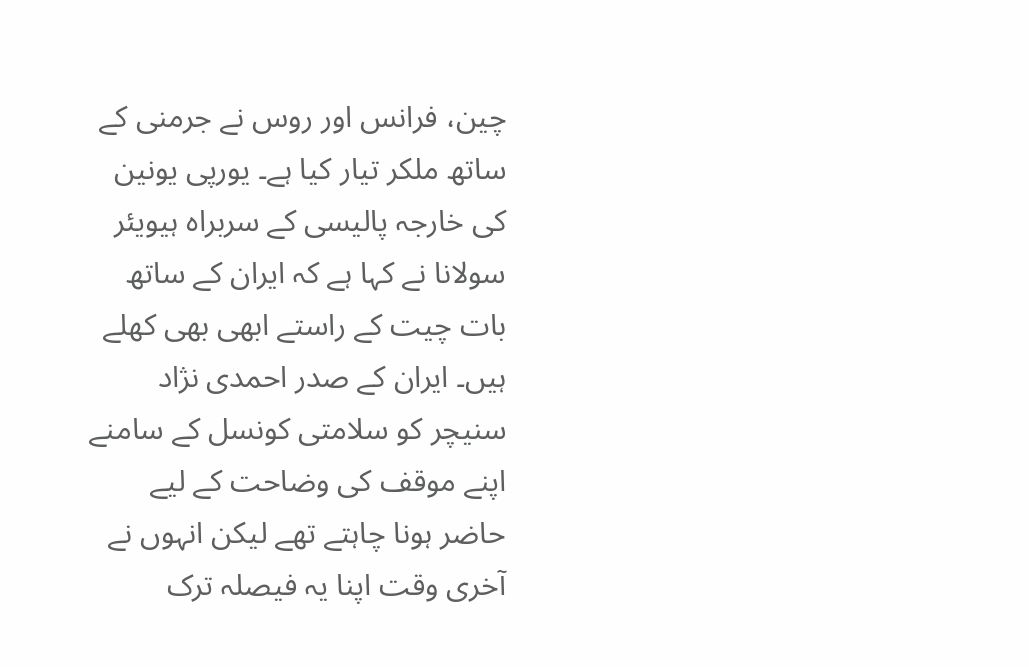چین، فرانس اور روس نے جرمنی کے ساتھ ملکر تیار کیا ہے۔ یورپی یونین کی خارجہ پالیسی کے سربراہ ہیویئر سولانا نے کہا ہے کہ ایران کے ساتھ بات چیت کے راستے ابھی بھی کھلے ہیں۔ ایران کے صدر احمدی نژاد سنیچر کو سلامتی کونسل کے سامنے اپنے موقف کی وضاحت کے لیے حاضر ہونا چاہتے تھے لیکن انہوں نے آخری وقت اپنا یہ فیصلہ ترک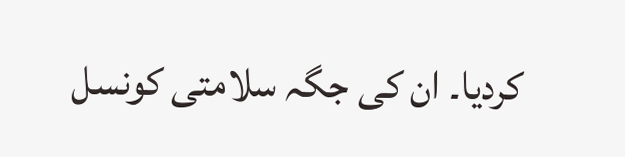کردیا۔ ان کی جگہ سلامتی کونسل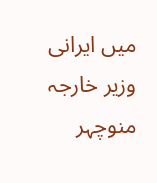میں ایرانی وزیر خارجہ منوچہر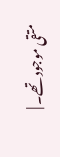متقی موجود تھے۔ |